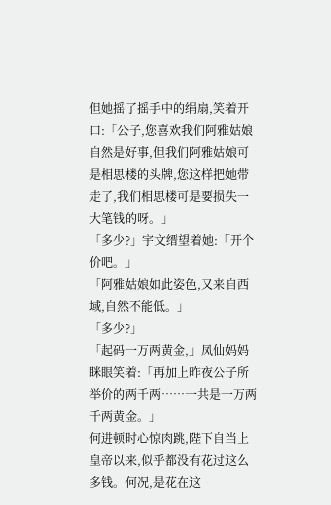但她摇了摇手中的绢扇,笑着开口:「公子,您喜欢我们阿雅姑娘自然是好事,但我们阿雅姑娘可是相思楼的头牌,您这样把她带走了,我们相思楼可是要损失一大笔钱的呀。」
「多少?」宇文缙望着她:「开个价吧。」
「阿雅姑娘如此姿色,又来自西域,自然不能低。」
「多少?」
「起码一万两黄金,」凤仙妈妈眯眼笑着:「再加上昨夜公子所举价的两千两……一共是一万两千两黄金。」
何进顿时心惊肉跳,陛下自当上皇帝以来,似乎都没有花过这么多钱。何况,是花在这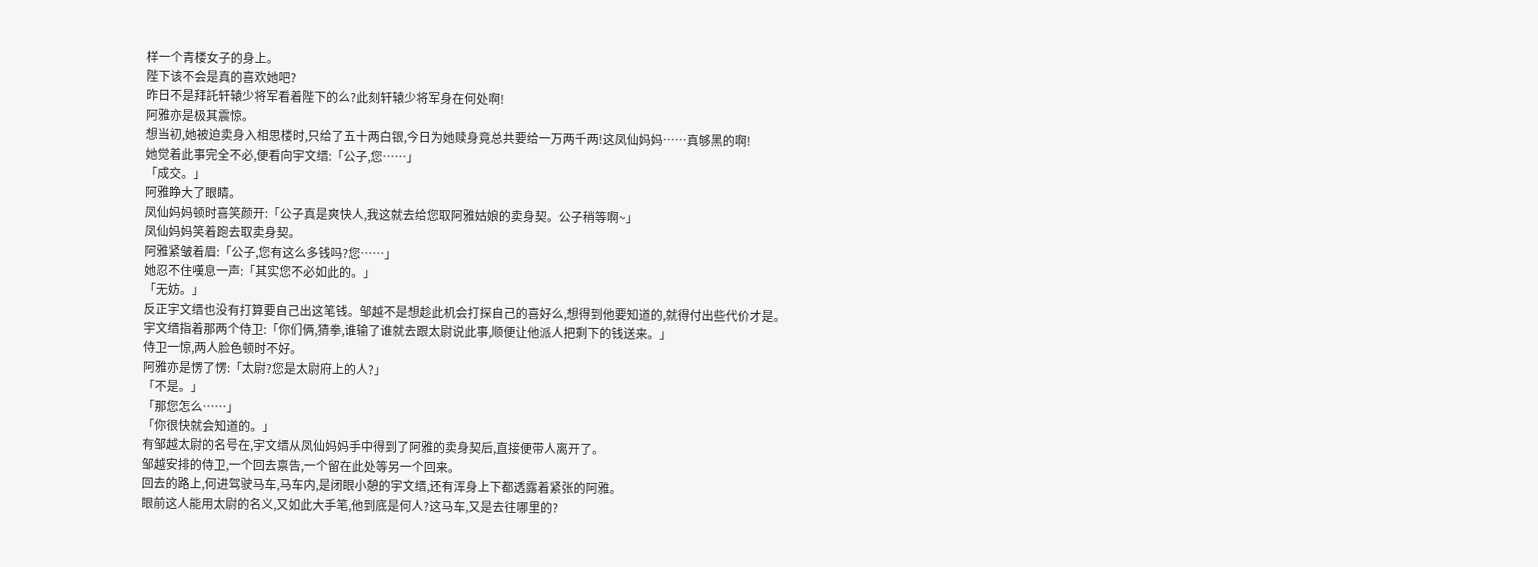样一个青楼女子的身上。
陛下该不会是真的喜欢她吧?
昨日不是拜託轩辕少将军看着陛下的么?此刻轩辕少将军身在何处啊!
阿雅亦是极其震惊。
想当初,她被迫卖身入相思楼时,只给了五十两白银,今日为她赎身竟总共要给一万两千两!这凤仙妈妈……真够黑的啊!
她觉着此事完全不必,便看向宇文缙:「公子,您……」
「成交。」
阿雅睁大了眼睛。
凤仙妈妈顿时喜笑颜开:「公子真是爽快人,我这就去给您取阿雅姑娘的卖身契。公子稍等啊~」
凤仙妈妈笑着跑去取卖身契。
阿雅紧皱着眉:「公子,您有这么多钱吗?您……」
她忍不住嘆息一声:「其实您不必如此的。」
「无妨。」
反正宇文缙也没有打算要自己出这笔钱。邹越不是想趁此机会打探自己的喜好么,想得到他要知道的,就得付出些代价才是。
宇文缙指着那两个侍卫:「你们俩,猜拳,谁输了谁就去跟太尉说此事,顺便让他派人把剩下的钱送来。」
侍卫一惊,两人脸色顿时不好。
阿雅亦是愣了愣:「太尉?您是太尉府上的人?」
「不是。」
「那您怎么……」
「你很快就会知道的。」
有邹越太尉的名号在,宇文缙从凤仙妈妈手中得到了阿雅的卖身契后,直接便带人离开了。
邹越安排的侍卫,一个回去禀告,一个留在此处等另一个回来。
回去的路上,何进驾驶马车,马车内,是闭眼小憩的宇文缙,还有浑身上下都透露着紧张的阿雅。
眼前这人能用太尉的名义,又如此大手笔,他到底是何人?这马车,又是去往哪里的?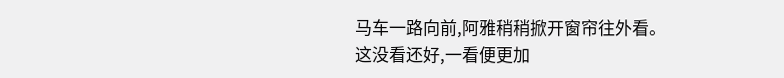马车一路向前,阿雅稍稍掀开窗帘往外看。
这没看还好,一看便更加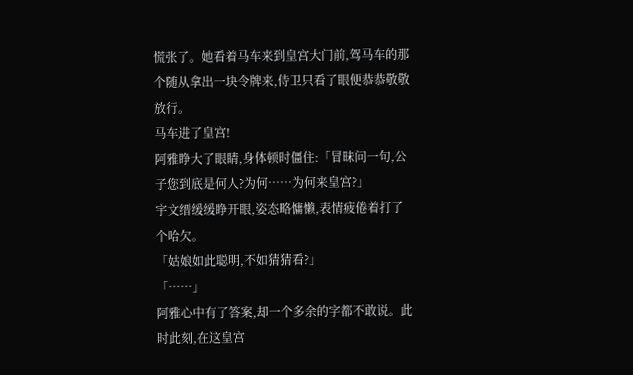慌张了。她看着马车来到皇宫大门前,驾马车的那个随从拿出一块令牌来,侍卫只看了眼便恭恭敬敬放行。
马车进了皇宫!
阿雅睁大了眼睛,身体顿时僵住:「冒昧问一句,公子您到底是何人?为何……为何来皇宫?」
宇文缙缓缓睁开眼,姿态略慵懒,表情疲倦着打了个哈欠。
「姑娘如此聪明,不如猜猜看?」
「……」
阿雅心中有了答案,却一个多余的字都不敢说。此时此刻,在这皇宫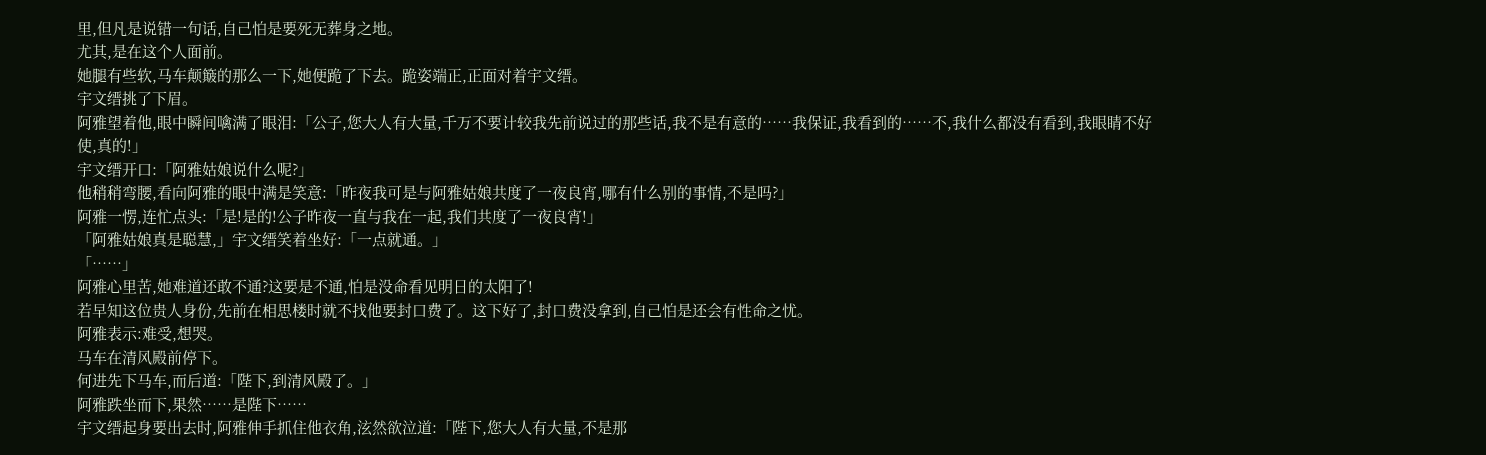里,但凡是说错一句话,自己怕是要死无葬身之地。
尤其,是在这个人面前。
她腿有些软,马车颠簸的那么一下,她便跪了下去。跪姿端正,正面对着宇文缙。
宇文缙挑了下眉。
阿雅望着他,眼中瞬间噙满了眼泪:「公子,您大人有大量,千万不要计较我先前说过的那些话,我不是有意的……我保证,我看到的……不,我什么都没有看到,我眼睛不好使,真的!」
宇文缙开口:「阿雅姑娘说什么呢?」
他稍稍弯腰,看向阿雅的眼中满是笑意:「昨夜我可是与阿雅姑娘共度了一夜良宵,哪有什么别的事情,不是吗?」
阿雅一愣,连忙点头:「是!是的!公子昨夜一直与我在一起,我们共度了一夜良宵!」
「阿雅姑娘真是聪慧,」宇文缙笑着坐好:「一点就通。」
「……」
阿雅心里苦,她难道还敢不通?这要是不通,怕是没命看见明日的太阳了!
若早知这位贵人身份,先前在相思楼时就不找他要封口费了。这下好了,封口费没拿到,自己怕是还会有性命之忧。
阿雅表示:难受,想哭。
马车在清风殿前停下。
何进先下马车,而后道:「陛下,到清风殿了。」
阿雅跌坐而下,果然……是陛下……
宇文缙起身要出去时,阿雅伸手抓住他衣角,泫然欲泣道:「陛下,您大人有大量,不是那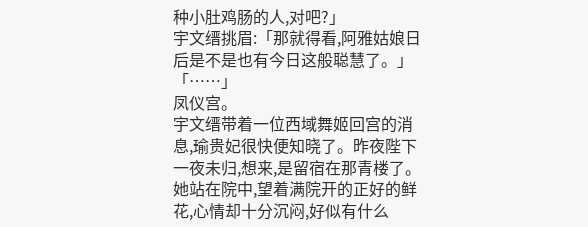种小肚鸡肠的人,对吧?」
宇文缙挑眉:「那就得看,阿雅姑娘日后是不是也有今日这般聪慧了。」
「……」
凤仪宫。
宇文缙带着一位西域舞姬回宫的消息,瑜贵妃很快便知晓了。昨夜陛下一夜未归,想来,是留宿在那青楼了。
她站在院中,望着满院开的正好的鲜花,心情却十分沉闷,好似有什么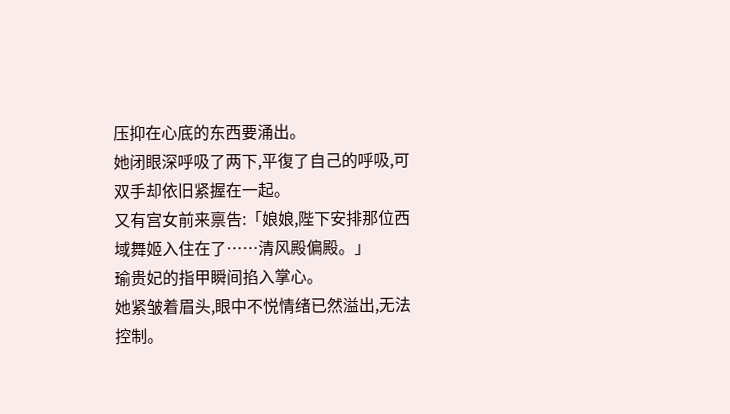压抑在心底的东西要涌出。
她闭眼深呼吸了两下,平復了自己的呼吸,可双手却依旧紧握在一起。
又有宫女前来禀告:「娘娘,陛下安排那位西域舞姬入住在了……清风殿偏殿。」
瑜贵妃的指甲瞬间掐入掌心。
她紧皱着眉头,眼中不悦情绪已然溢出,无法控制。